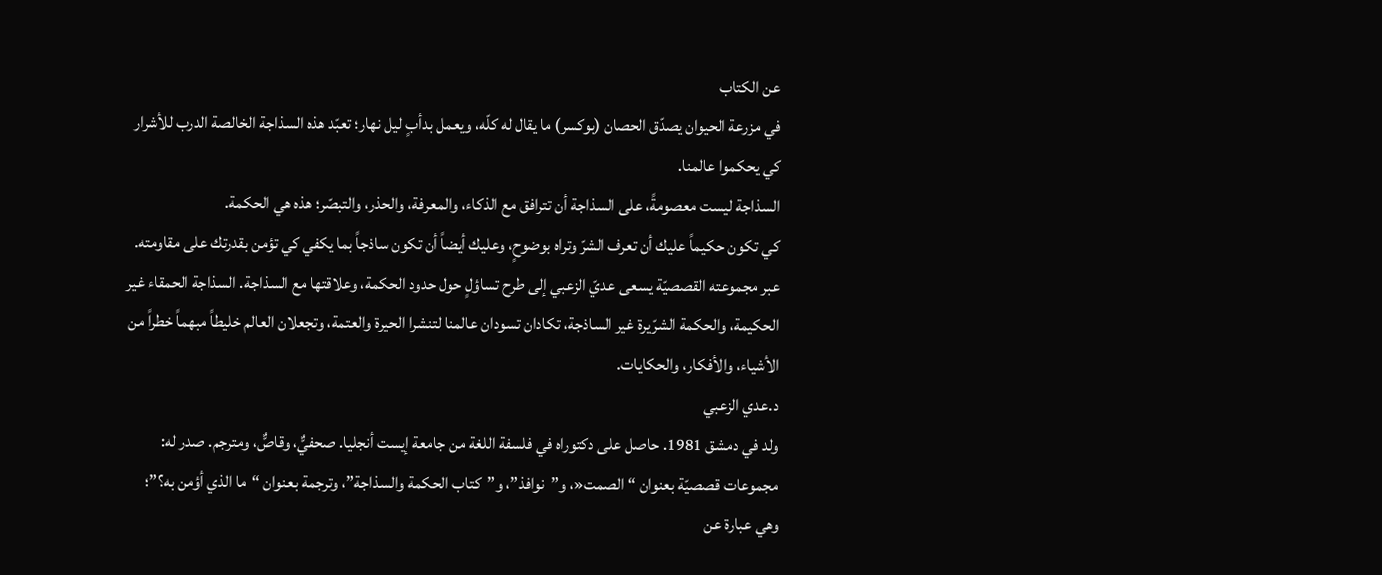عن الكتاب
في مزرعة الحيوان يصدّق الحصان (بوكسر) ما يقال له كلّه، ويعمل بدأبٍ ليل نهار؛ تعبّد هذه السذاجة الخالصة الدرب للأشرار كي يحكموا عالمنا.
السذاجة ليست معصومةً، على السذاجة أن تترافق مع الذكاء، والمعرفة، والحذر، والتبصّر؛ هذه هي الحكمة.
كي تكون حكيماً عليك أن تعرف الشرّ وتراه بوضوحٍ، وعليك أيضاً أن تكون ساذجاً بما يكفي كي تؤمن بقدرتك على مقاومته.
عبر مجموعته القصصيّة يسعى عديّ الزعبي إلى طرح تساؤلٍ حول حدود الحكمة، وعلاقتها مع السذاجة. السذاجة الحمقاء غير الحكيمة، والحكمة الشرّيرة غير الساذجة، تكادان تسودان عالمنا لتنشرا الحيرة والعتمة، وتجعلان العالم خليطاً مبهماً خطراً من الأشياء، والأفكار، والحكايات.
د.عدي الزعبي
ولد في دمشق 1981. حاصل على دكتوراه في فلسفة اللغة من جامعة إيست أنجليا. صحفيٌّ، وقاصٌّ، ومترجم. صدر له: مجموعات قصصيّة بعنوان “الصمت«، و”نوافذ”، و”كتاب الحكمة والسذاجة”، وترجمة بعنوان “ما الذي أؤمن به؟”؛ وهي عبارة عن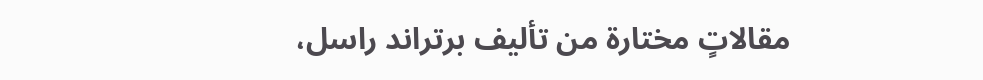مقالاتٍ مختارة من تأليف برتراند راسل،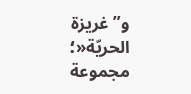و”غريزة الحريّة«؛ مجموعة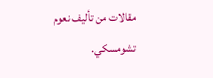مقالات من تأليف نعوم تشومسكي.